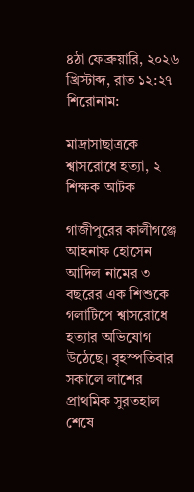৪ঠা ফেব্রুয়ারি, ২০২৬ খ্রিস্টাব্দ, রাত ১২:২৭
শিরোনাম:

মাদ্রাসাছাত্রকে শ্বাসরোধে হত্যা, ২ শিক্ষক আটক

গাজীপুরের কালীগঞ্জে আহনাফ হোসেন আদিল নামের ৩ বছরের এক শিশুকে গলাটিপে শ্বাসরোধে হত্যার অভিযোগ উঠেছে। বৃহস্পতিবার সকালে লাশের প্রাথমিক সুরতহাল শেষে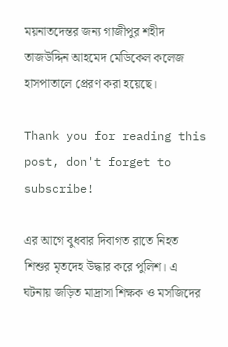ময়নাতদেন্তর জন্য গাজীপুর শহীদ তাজউদ্দিন আহমেদ মেডিকেল কলেজ হাসপাতালে প্রেরণ করা হয়েছে।

Thank you for reading this post, don't forget to subscribe!

এর আগে বুধবার দিবাগত রাতে নিহত শিশুর মৃতদেহ উদ্ধার করে পুলিশ। এ ঘটনায় জড়িত মাদ্রাসা শিক্ষক ও মসজিদের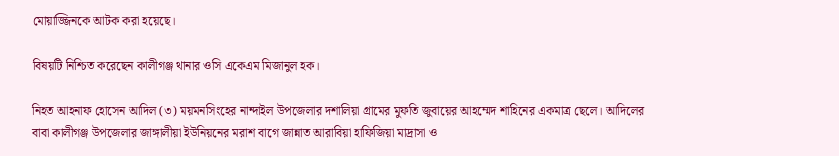মোয়াজ্জিনকে আটক করা হয়েছে।

বিষয়টি নিশ্চিত করেছেন কালীগঞ্জ থানার ওসি একেএম মিজানুল হক।

নিহত আহনাফ হোসেন আদিল (৩) ময়মনসিংহের নান্দাইল উপজেলার দশালিয়া গ্রামের মুফতি জুবায়ের আহম্মেদ শাহিনের একমাত্র ছেলে। আদিলের বাবা কালীগঞ্জ উপজেলার জাঙ্গালীয়া ইউনিয়নের মরাশ বাগে জান্নাত আরাবিয়া হাফিজিয়া মাদ্রাসা ও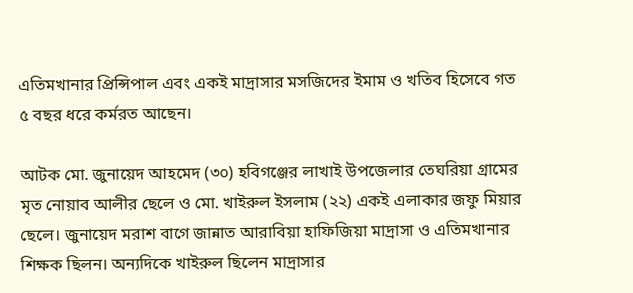এতিমখানার প্রিন্সিপাল এবং একই মাদ্রাসার মসজিদের ইমাম ও খতিব হিসেবে গত ৫ বছর ধরে কর্মরত আছেন।

আটক মো. জুনায়েদ আহমেদ (৩০) হবিগঞ্জের লাখাই উপজেলার তেঘরিয়া গ্রামের মৃত নোয়াব আলীর ছেলে ও মো. খাইরুল ইসলাম (২২) একই এলাকার জফু মিয়ার ছেলে। জুনায়েদ মরাশ বাগে জান্নাত আরাবিয়া হাফিজিয়া মাদ্রাসা ও এতিমখানার শিক্ষক ছিলন। অন্যদিকে খাইরুল ছিলেন মাদ্রাসার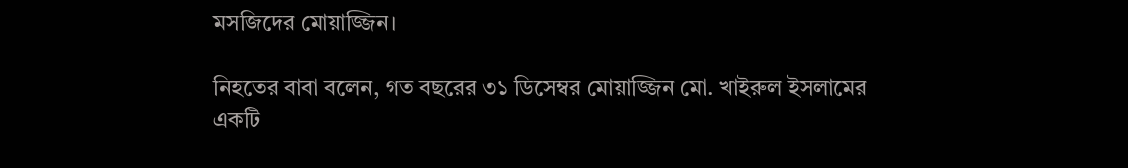মসজিদের মোয়াজ্জিন।

নিহতের বাবা বলেন, গত বছরের ৩১ ডিসেম্বর মোয়াজ্জিন মো. খাইরুল ইসলামের একটি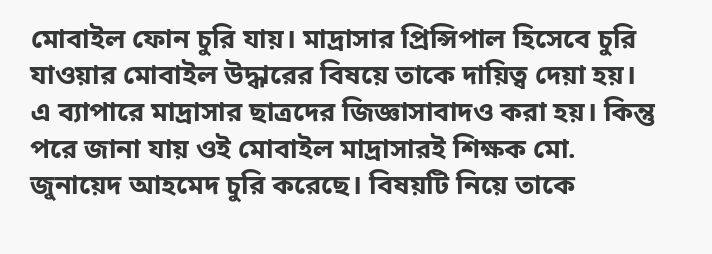মোবাইল ফোন চুরি যায়। মাদ্রাসার প্রিন্সিপাল হিসেবে চুরি যাওয়ার মোবাইল উদ্ধারের বিষয়ে তাকে দায়িত্ব দেয়া হয়। এ ব্যাপারে মাদ্রাসার ছাত্রদের জিজ্ঞাসাবাদও করা হয়। কিন্তু পরে জানা যায় ওই মোবাইল মাদ্রাসারই শিক্ষক মো. জুনায়েদ আহমেদ চুরি করেছে। বিষয়টি নিয়ে তাকে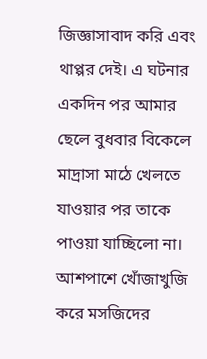জিজ্ঞাসাবাদ করি এবং থাপ্পর দেই। এ ঘটনার একদিন পর আমার ছেলে বুধবার বিকেলে মাদ্রাসা মাঠে খেলতে যাওয়ার পর তাকে পাওয়া যাচ্ছিলো না। আশপাশে খোঁজাখুজি করে মসজিদের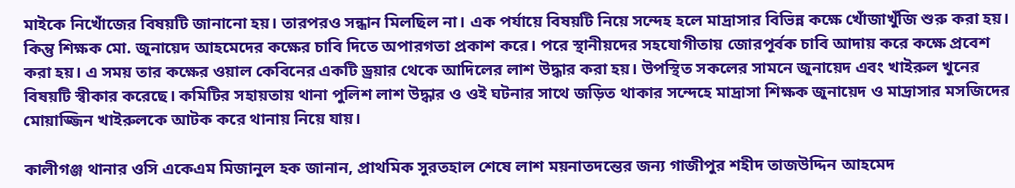মাইকে নিখোঁজের বিষয়টি জানানো হয়। তারপরও সন্ধান মিলছিল না। এক পর্যায়ে বিষয়টি নিয়ে সন্দেহ হলে মাদ্রাসার বিভিন্ন কক্ষে খোঁজাখুঁজি শুরু করা হয়। কিন্তু শিক্ষক মো. জুনায়েদ আহমেদের কক্ষের চাবি দিতে অপারগতা প্রকাশ করে। পরে স্থানীয়দের সহযোগীতায় জোরপূর্বক চাবি আদায় করে কক্ষে প্রবেশ করা হয়। এ সময় তার কক্ষের ওয়াল কেবিনের একটি ড্রয়ার থেকে আদিলের লাশ উদ্ধার করা হয়। উপস্থিত সকলের সামনে জুনায়েদ এবং খাইরুল খুনের বিষয়টি স্বীকার করেছে। কমিটির সহায়তায় থানা পুলিশ লাশ উদ্ধার ও ওই ঘটনার সাথে জড়িত থাকার সন্দেহে মাদ্রাসা শিক্ষক জুনায়েদ ও মাদ্রাসার মসজিদের মোয়াজ্জিন খাইরুলকে আটক করে থানায় নিয়ে যায়।

কালীগঞ্জ থানার ওসি একেএম মিজানুল হক জানান, প্রাথমিক সুরতহাল শেষে লাশ ময়নাতদন্তের জন্য গাজীপুর শহীদ তাজউদ্দিন আহমেদ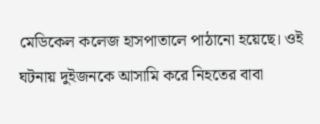মেডিকেল কলেজ হাসপাতালে পাঠানো হয়েছে। ওই ঘটনায় দুইজনকে আসামি করে নিহতের বাবা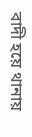বাদী হয়ে থানায়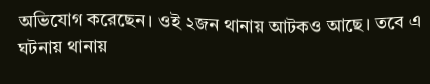অভিযোগ করেছেন। ওই ২জন থানায় আটকও আছে। তবে এ ঘটনায় থানায়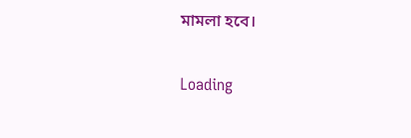মামলা হবে।

Loading